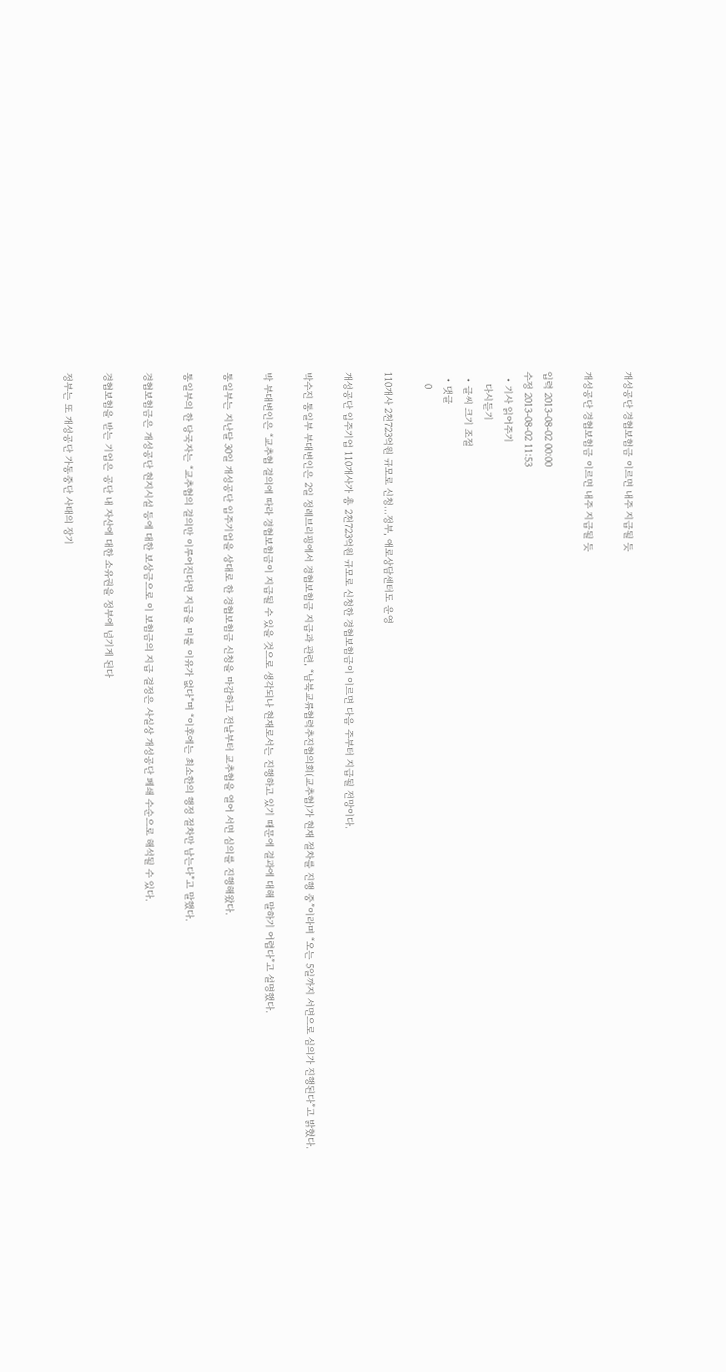개성공단 경협보험금 이르면 내주 지급될 듯

개성공단 경협보험금 이르면 내주 지급될 듯

입력 2013-08-02 00:00
수정 2013-08-02 11:53
  • 기사 읽어주기
    다시듣기
  • 글씨 크기 조절
  • 댓글
    0

110개사 2천723억원 규모로 신청…정부, 애로상담센터도 운영

개성공단 입주기업 110개사가 총 2천723억원 규모로 신청한 경협보험금이 이르면 다음 주부터 지급될 전망이다.

박수진 통일부 부대변인은 2일 정례브리핑에서 경협보험금 지급과 관련, “남북교류협력추진협의회(교추협)가 현재 절차를 진행 중”이라며 “오는 5일까지 서면으로 심의가 진행된다”고 밝혔다.

박 부대변인은 “교추협 결의에 따라 경협보험금이 지급될 수 있을 것으로 생각되나 현재로서는 진행하고 있기 때문에 결과에 대해 말하기 어렵다”고 설명했다.

통일부는 지난달 30일 개성공단 입주기업을 상대로 한 경협보험금 신청을 마감하고 전날부터 교추협을 열어 서면 심의를 진행해왔다.

통일부의 한 당국자는 “교추협의 결의만 이루어진다면 지급을 미룰 이유가 없다”며 “이후에는 최소한의 행정 절차만 남는다”고 말했다.

경협보험금은 개성공단 현지시설 등에 대한 보상금으로 이 보험금의 지급 결정은 사실상 개성공단 폐쇄 수순으로 해석될 수 있다.

경협보험을 받는 기업은 공단 내 자산에 대한 소유권을 정부에 넘기게 된다

정부는 또 개성공단 가동중단 사태의 장기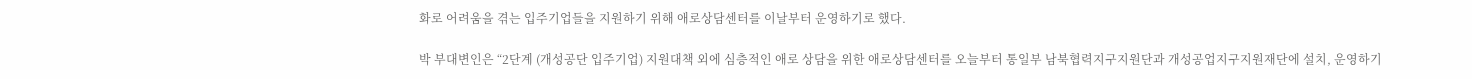화로 어려움을 겪는 입주기업들을 지원하기 위해 애로상담센터를 이날부터 운영하기로 했다.

박 부대변인은 “2단계 (개성공단 입주기업) 지원대책 외에 심층적인 애로 상담을 위한 애로상담센터를 오늘부터 통일부 남북협력지구지원단과 개성공업지구지원재단에 설치, 운영하기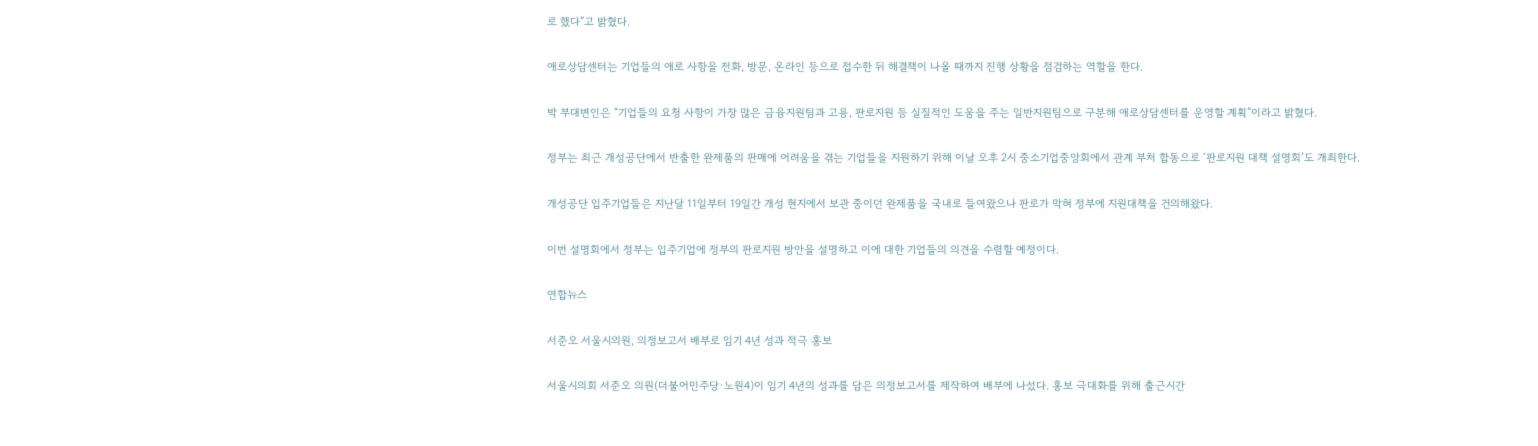로 했다”고 밝혔다.

애로상담센터는 기업들의 애로 사항을 전화, 방문, 온라인 등으로 접수한 뒤 해결책이 나올 때까지 진행 상황을 점검하는 역할을 한다.

박 부대변인은 “기업들의 요청 사항이 가장 많은 금융지원팀과 고용, 판로지원 등 실질적인 도움을 주는 일반지원팀으로 구분해 애로상담센터를 운영할 계획”이라고 밝혔다.

정부는 최근 개성공단에서 반출한 완제품의 판매에 어려움을 겪는 기업들을 지원하기 위해 이날 오후 2시 중소기업중앙회에서 관계 부처 합동으로 ‘판로지원 대책 설명회’도 개최한다.

개성공단 입주기업들은 지난달 11일부터 19일간 개성 현지에서 보관 중이던 완제품을 국내로 들여왔으나 판로가 막혀 정부에 지원대책을 건의해왔다.

이번 설명회에서 정부는 입주기업에 정부의 판로지원 방안을 설명하고 이에 대한 기업들의 의견을 수렴할 예정이다.

연합뉴스

서준오 서울시의원, 의정보고서 배부로 임기 4년 성과 적극 홍보

서울시의회 서준오 의원(더불어민주당·노원4)이 임기 4년의 성과를 담은 의정보고서를 제작하여 배부에 나섰다. 홍보 극대화를 위해 출근시간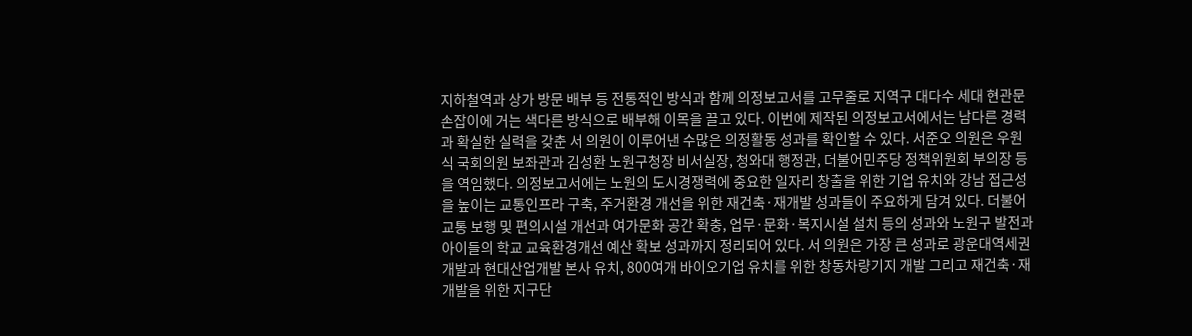지하철역과 상가 방문 배부 등 전통적인 방식과 함께 의정보고서를 고무줄로 지역구 대다수 세대 현관문 손잡이에 거는 색다른 방식으로 배부해 이목을 끌고 있다. 이번에 제작된 의정보고서에서는 남다른 경력과 확실한 실력을 갖춘 서 의원이 이루어낸 수많은 의정활동 성과를 확인할 수 있다. 서준오 의원은 우원식 국회의원 보좌관과 김성환 노원구청장 비서실장, 청와대 행정관, 더불어민주당 정책위원회 부의장 등을 역임했다. 의정보고서에는 노원의 도시경쟁력에 중요한 일자리 창출을 위한 기업 유치와 강남 접근성을 높이는 교통인프라 구축, 주거환경 개선을 위한 재건축·재개발 성과들이 주요하게 담겨 있다. 더불어 교통 보행 및 편의시설 개선과 여가문화 공간 확충, 업무·문화·복지시설 설치 등의 성과와 노원구 발전과 아이들의 학교 교육환경개선 예산 확보 성과까지 정리되어 있다. 서 의원은 가장 큰 성과로 광운대역세권개발과 현대산업개발 본사 유치, 800여개 바이오기업 유치를 위한 창동차량기지 개발 그리고 재건축·재개발을 위한 지구단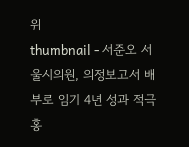위
thumbnail - 서준오 서울시의원, 의정보고서 배부로 임기 4년 성과 적극 홍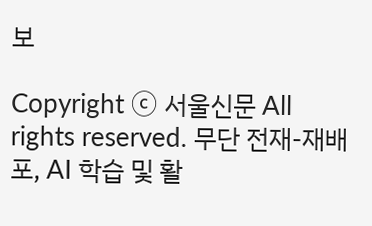보

Copyright ⓒ 서울신문 All rights reserved. 무단 전재-재배포, AI 학습 및 활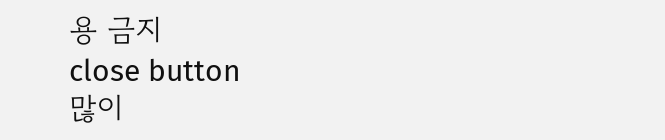용 금지
close button
많이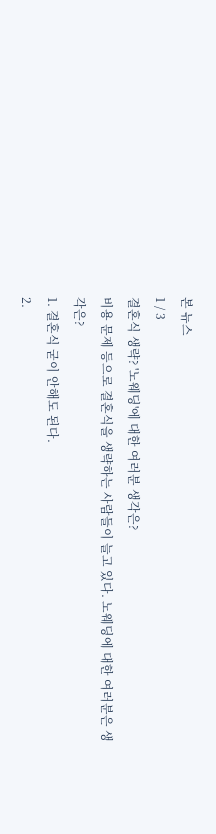본 뉴스
1 / 3
결혼식 생략? '노웨딩'에 대한 여러분 생각은?
비용 문제 등으로 결혼식을 생략하는 사람들이 늘고 있다. 노웨딩에 대한 여러분은 생각은?
1. 결혼식 굳이 안해도 된다.
2.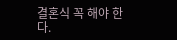결혼식 꼭 해야 한다.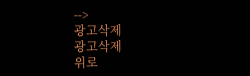-->
광고삭제
광고삭제
위로